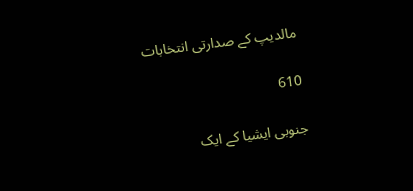مالدیپ کے صدارتی انتخابات

610

جنوبی ایشیا کے ایک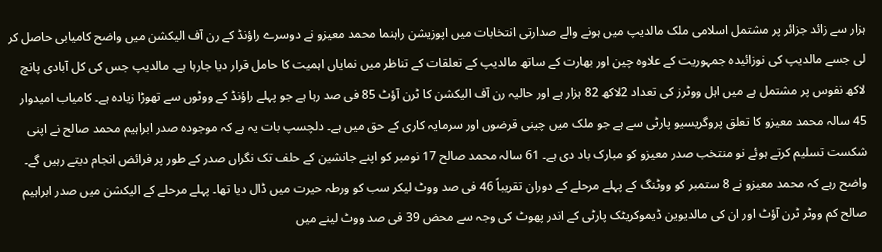ہزار سے زائد جزائر پر مشتمل اسلامی ملک مالدیپ میں ہونے والے صدارتی انتخابات میں اپوزیشن راہنما محمد معیزو نے دوسرے راؤنڈ کے رن آف الیکشن میں واضح کامیابی حاصل کر لی جسے مالدیپ کی نوزائیدہ جمہوریت کے علاوہ چین اور بھارت کے ساتھ مالدیپ کے تعلقات کے تناظر میں نمایاں اہمیت کا حامل قرار دیا جارہا ہے۔ مالدیپ جس کی کل آبادی پانچ لاکھ نفوس پر مشتمل ہے میں اہل ووٹرز کی تعداد 2لاکھ 82 ہزار ہے اور حالیہ رن آف الیکشن کا ٹرن آؤٹ 85 فی صد رہا ہے جو پہلے راؤنڈ کے ووٹوں سے تھوڑا زیادہ ہے۔ کامیاب امیدوار 45 سالہ محمد معیزو کا تعلق پروگریسیو پارٹی سے ہے جو ملک میں چینی قرضوں اور سرمایہ کاری کے حق میں ہے۔ دلچسپ بات یہ ہے کہ موجودہ صدر ابراہیم محمد صالح نے اپنی شکست تسلیم کرتے ہوئے نو منتخب صدر معیزو کو مبارک باد دی ہے۔ 61 سالہ محمد صالح 17 نومبر کو اپنے جانشین کے حلف تک نگراں صدر کے طور پر فرائض انجام دیتے رہیں گے۔ واضح رہے کہ محمد معیزو نے 8 ستمبر کو ووٹنگ کے پہلے مرحلے کے دوران تقریباً 46 فی صد ووٹ لیکر سب کو ورطہ حیرت میں ڈال دیا تھا۔ پہلے مرحلے کے الیکشن میں صدر ابراہیم صالح کم ووٹر ٹرن آؤٹ اور ان کی مالدیوین ڈیموکریٹک پارٹی کے اندر پھوٹ کی وجہ سے محض 39 فی صد ووٹ لینے میں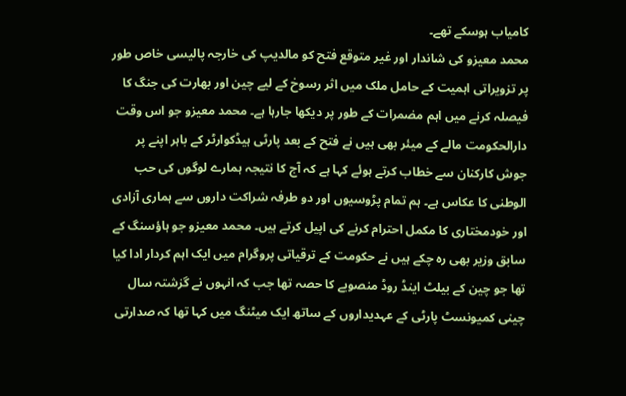کامیاب ہوسکے تھے۔
محمد معیزو کی شاندار اور غیر متوقع فتح کو مالدیپ کی خارجہ پالیسی خاص طور پر تزویراتی اہمیت کے حامل ملک میں اثر رسوخ کے لیے چین اور بھارت کی جنگ کا فیصلہ کرنے میں اہم مضمرات کے طور پر دیکھا جارہا ہے۔ محمد معیزو جو اس وقت دارالحکومت مالے کے میئر بھی ہیں نے فتح کے بعد پارٹی ہیڈکوارٹر کے باہر اپنے پر جوش کارکنان سے خطاب کرتے ہوئے کہا ہے کہ آج کا نتیجہ ہمارے لوگوں کی حب الوطنی کا عکاس ہے۔ ہم تمام پڑوسیوں اور دو طرفہ شراکت داروں سے ہماری آزادی اور خودمختاری کا مکمل احترام کرنے کی اپیل کرتے ہیں۔ محمد معیزو جو ہاؤسنگ کے سابق وزیر بھی رہ چکے ہیں نے حکومت کے ترقیاتی پروگرام میں ایک اہم کردار ادا کیا تھا جو چین کے بیلٹ اینڈ روڈ منصوبے کا حصہ تھا جب کہ انہوں نے گزشتہ سال چینی کمیونسٹ پارٹی کے عہدیداروں کے ساتھ ایک میٹنگ میں کہا تھا کہ صدارتی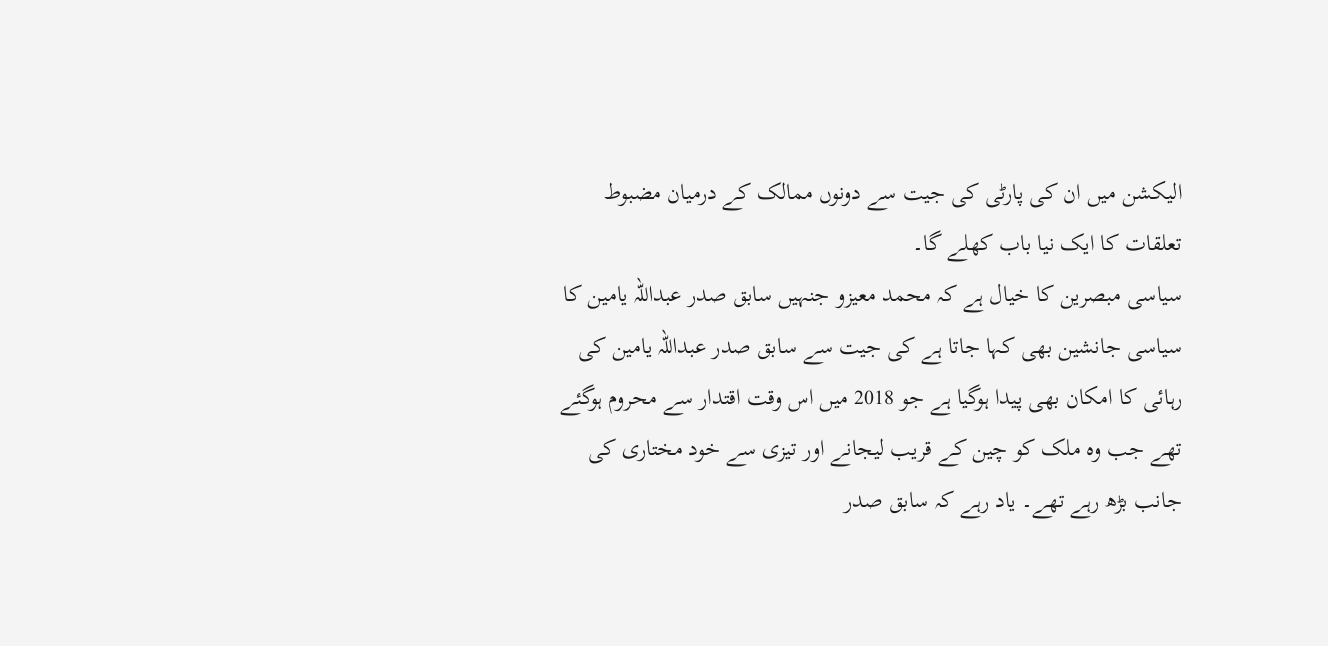الیکشن میں ان کی پارٹی کی جیت سے دونوں ممالک کے درمیان مضبوط تعلقات کا ایک نیا باب کھلے گا۔
سیاسی مبصرین کا خیال ہے کہ محمد معیزو جنہیں سابق صدر عبداللہ یامین کا سیاسی جانشین بھی کہا جاتا ہے کی جیت سے سابق صدر عبداللہ یامین کی رہائی کا امکان بھی پیدا ہوگیا ہے جو 2018 میں اس وقت اقتدار سے محروم ہوگئے تھے جب وہ ملک کو چین کے قریب لیجانے اور تیزی سے خود مختاری کی جانب بڑھ رہے تھے۔ یاد رہے کہ سابق صدر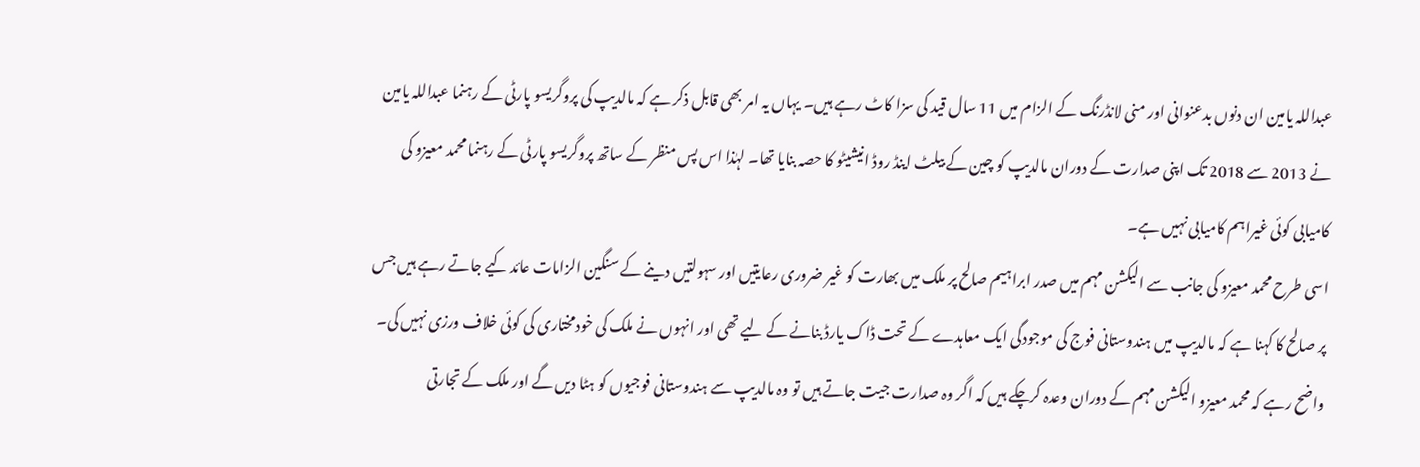عبداللہ یامین ان دنوں بدعنوانی اور منی لانڈرنگ کے الزام میں 11 سال قید کی سزا کاٹ رہے ہیں۔ یہاں یہ امر بھی قابل ذکر ہے کہ مالدیپ کی پروگریسو پارٹی کے رہنما عبداللہ یامین نے 2013 سے 2018 تک اپنی صدارت کے دوران مالدیپ کو چین کے بیلٹ اینڈ روڈ انیشیٹو کا حصہ بنایا تھا۔ لہٰذا اس پس منظر کے ساتھ پروگریسو پارٹی کے رہنما محمد معیزو کی کامیابی کوئی غیراہم کامیابی نہیں ہے۔
اسی طرح محمد معیزو کی جانب سے الیکشن مہم میں صدر ابراہیم صالح پر ملک میں بھارت کو غیر ضروری رعایتیں اور سہولتیں دینے کے سنگین الزامات عائد کیے جاتے رہے ہیں جس پر صالح کا کہنا ہے کہ مالدیپ میں ہندوستانی فوج کی موجودگی ایک معاہدے کے تحت ڈاک یارڈ بنانے کے لیے تھی اور انہوں نے ملک کی خودمختاری کی کوئی خلاف ورزی نہیں کی۔ واضح رہے کہ محمد معیزو الیکشن مہم کے دوران وعدہ کرچکے ہیں کہ اگر وہ صدارت جیت جاتے ہیں تو وہ مالدیپ سے ہندوستانی فوجیوں کو ہٹا دیں گے اور ملک کے تجارتی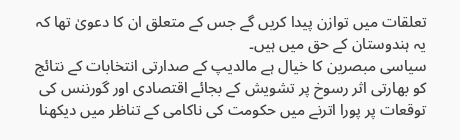تعلقات میں توازن پیدا کریں گے جس کے متعلق ان کا دعویٰ تھا کہ یہ ہندوستان کے حق میں ہیں۔
سیاسی مبصرین کا خیال ہے مالدیپ کے صدارتی انتخابات کے نتائج کو بھارتی اثر رسوخ پر تشویش کے بجائے اقتصادی اور گورننس کی توقعات پر پورا اترنے میں حکومت کی ناکامی کے تناظر میں دیکھنا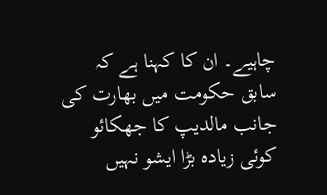چاہیے۔ ان کا کہنا ہے کہ سابق حکومت میں بھارت کی جانب مالدیپ کا جھکائو کوئی زیادہ بڑا ایشو نہیں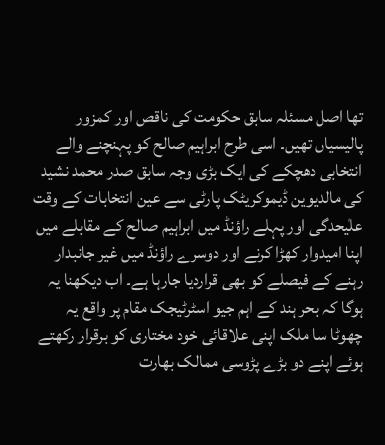تھا اصل مسئلہ سابق حکومت کی ناقص اور کمزور پالیسیاں تھیں۔ اسی طرح ابراہیم صالح کو پہنچنے والے انتخابی دھچکے کی ایک بڑی وجہ سابق صدر محمد نشید کی مالدیوین ڈیموکریٹک پارٹی سے عین انتخابات کے وقت علٰیحدگی اور پہلے راؤنڈ میں ابراہیم صالح کے مقابلے میں اپنا امیدوار کھڑا کرنے اور دوسرے راؤنڈ میں غیر جانبدار رہنے کے فیصلے کو بھی قراردیا جارہا ہے۔ اب دیکھنا یہ ہوگا کہ بحر ہند کے اہم جیو اسٹرٹیجک مقام پر واقع یہ چھوٹا سا ملک اپنی علاقائی خود مختاری کو برقرار رکھتے ہوئے اپنے دو بڑے پڑوسی ممالک بھارت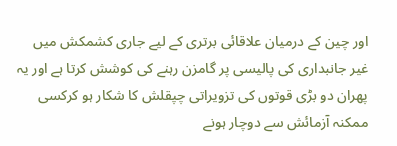اور چین کے درمیان علاقائی برتری کے لیے جاری کشمکش میں غیر جانبداری کی پالیسی پر گامزن رہنے کی کوشش کرتا ہے اور یہ پھران دو بڑی قوتوں کی تزویراتی چپقلش کا شکار ہو کرکسی ممکنہ آزمائش سے دوچار ہونے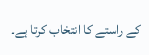کے راستے کا انتخاب کرتا ہے۔